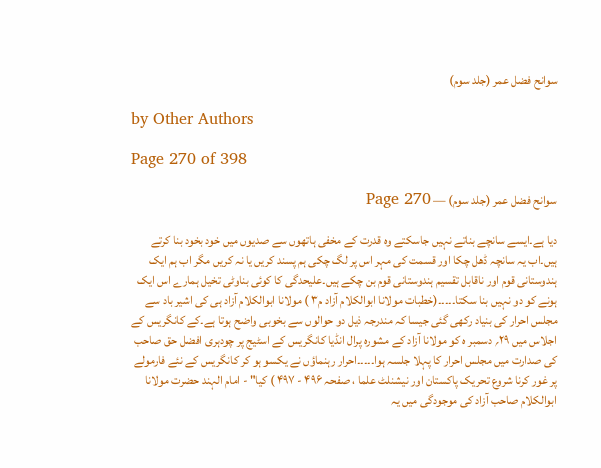سوانح فضل عمر (جلد سوم)

by Other Authors

Page 270 of 398

سوانح فضل عمر (جلد سوم) — Page 270

دیا ہے۔ایسے سانچے بناتے نہیں جاسکتے وہ قدرت کے مخفی ہاتھوں سے صدیوں میں خود بخود بنا کرتے ہیں۔اب یہ سانچہ ڈھل چکا اور قسمت کی مہر اس پر لگ چکی ہم پسند کریں یا نہ کریں مگر اب ہم ایک ہندوستانی قوم اور ناقابل تقسیم ہندوستانی قوم بن چکے ہیں۔علیحدگی کا کوئی بناوٹی تخیل ہمارے اس ایک ہونے کو دو نہیں بنا سکتا۔۔۔۔۔(خطبات مولانا ابوالکلام آزاد م۳ ) مولانا ابوالکلام آزاد ہی کی اشیر باد سے مجلس احرار کی بنیاد رکھی گئی جیسا کہ مندرجہ ذیل دو حوالوں سے بخوبی واضح ہوتا ہے۔کے کانگریس کے اجلاس میں ۲۹؍ دسمبر ہ کو مولانا آزاد کے مشورہ پرال انڈیا کانگریس کے اسٹیج پر چودہری افضل حق صاحب کی صدارت میں مجلس احرار کا پہلا جلسہ ہوا۔۔۔۔۔احرار رہنماؤں نے یکسو ہو کر کانگریس کے نئے فارمولے پر غور کرنا شروع تحریک پاکستان اور نیشنلٹ علما ، صفحہ ۴۹۶ - ۴۹۷ ) کیا" - امام الہند حضرت مولانا ابوالکلام صاحب آزاد کی موجودگی میں یہ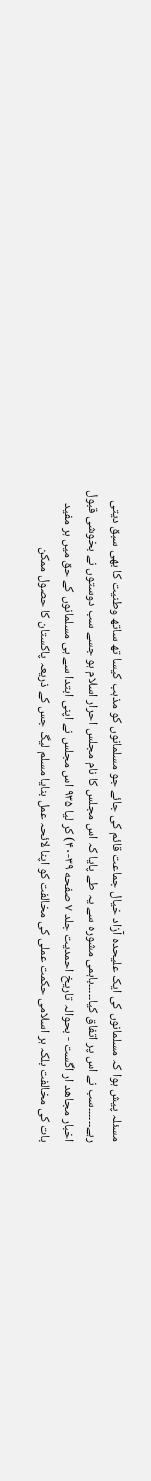مسئلہ پیش ہوا کہ مسلمانوں کی ایک علیحدہ آزاد خیال جماعت قائم کی جائے جو مسلمانوں کو مذہب کیسا تھ ساتھ وطنیت کا بھی سبق دیتی رہے۔۔۔۔۔۔سب نے اس پر اتفاق کیا۔۔۔۔۔باہمی مشورہ سے یہ طے پایا کہ اس مجلس کا نام مجلس احرار اسلام ہو جسے سب دوستوں نے بخوشی قبول اخبار مجاهد ار اگست - بحوالہ تاریخ احمدیت جلد ۷ صفحه ۳۹-۴۰) کر لیا ۹۳۵ اس مجلس نے اپنی ابتدا سے ہی مسلمانوں کے حق میں ہر مفید بات کی مخالفت بلکہ ہر اسلامی حکمت عملی کی مخالفت کو اپنا لائحہ عمل بنایا مسلم لیگ جس کے ذریعہ پاکستان کا حصول ممکن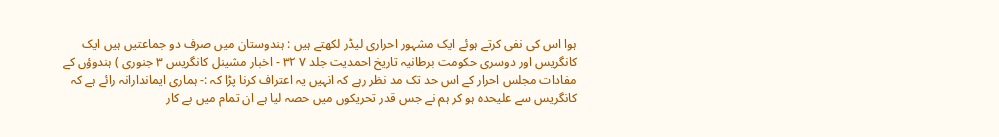ہوا اس کی نفی کرتے ہوئے ایک مشہور احراری لیڈر لکھتے ہیں : ہندوستان میں صرف دو جماعتیں ہیں ایک کانگریس اور دوسری حکومت برطانیہ تاریخ احمدیت جلد ۷ ۳۲ - اخبار مشینل کانگریس ۳ جنوری ) ہندوؤں کے مفادات مجلس احرار کے اس حد تک مد نظر رہے کہ انہیں یہ اعتراف کرنا پڑا کہ :- ہماری ایماندارانہ رائے ہے کہ کانگریس سے علیحدہ ہو کر ہم نے جس قدر تحریکوں میں حصہ لیا ہے ان تمام میں بے کار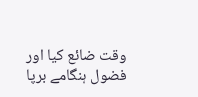وقت ضائع کیا اور فضول ہنگامے برپا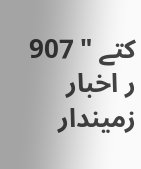کتے " 907 ر اخبار زمیندار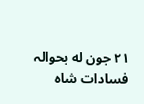۲۱ جون له بحوالہ فسادات شاہ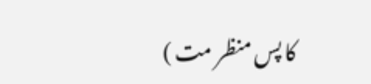کا پس منظر مت )